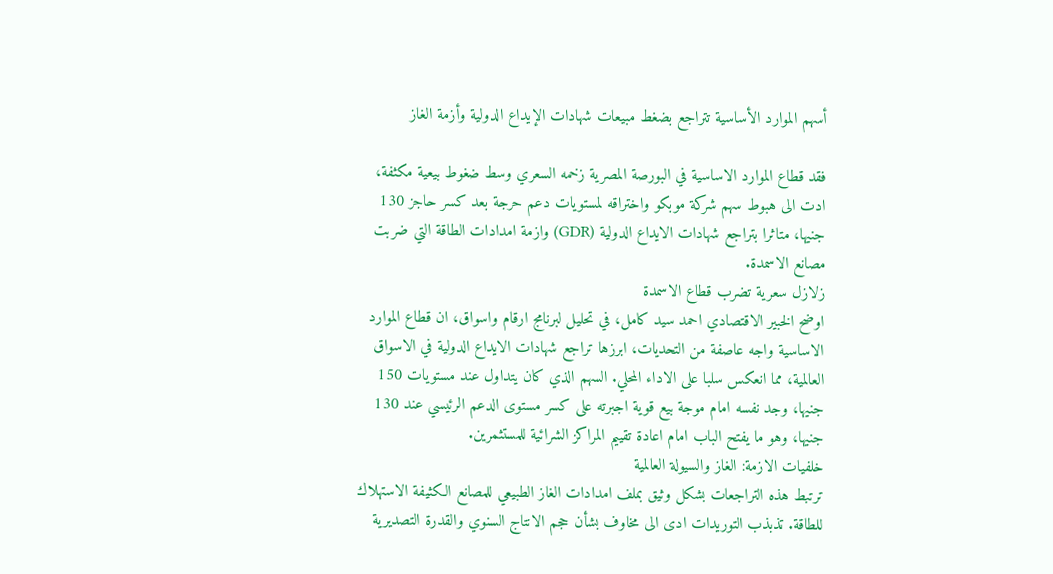أسهم الموارد الأساسية تتراجع بضغط مبيعات شهادات الإيداع الدولية وأزمة الغاز

فقد قطاع الموارد الاساسية في البورصة المصرية زخمه السعري وسط ضغوط بيعية مكثفة، ادت الى هبوط سهم شركة موبكو واختراقه لمستويات دعم حرجة بعد كسر حاجز 130 جنيها، متاثرا بتراجع شهادات الايداع الدولية (GDR) وازمة امدادات الطاقة التي ضربت مصانع الاسمدة.
زلازل سعرية تضرب قطاع الاسمدة
اوضح الخبير الاقتصادي احمد سيد كامل، في تحليل لبرنامج ارقام واسواق، ان قطاع الموارد الاساسية واجه عاصفة من التحديات، ابرزها تراجع شهادات الايداع الدولية في الاسواق العالمية، مما انعكس سلبا على الاداء المحلي. السهم الذي كان يتداول عند مستويات 150 جنيها، وجد نفسه امام موجة بيع قوية اجبرته على كسر مستوى الدعم الرئيسي عند 130 جنيها، وهو ما يفتح الباب امام اعادة تقييم المراكز الشرائية للمستثمرين.
خلفيات الازمة: الغاز والسيولة العالمية
ترتبط هذه التراجعات بشكل وثيق بملف امدادات الغاز الطبيعي للمصانع الكثيفة الاستهلاك للطاقة. تذبذب التوريدات ادى الى مخاوف بشأن حجم الانتاج السنوي والقدرة التصديرية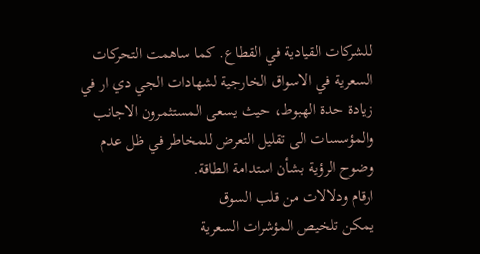للشركات القيادية في القطاع. كما ساهمت التحركات السعرية في الاسواق الخارجية لشهادات الجي دي ار في زيادة حدة الهبوط، حيث يسعى المستثمرون الاجانب والمؤسسات الى تقليل التعرض للمخاطر في ظل عدم وضوح الرؤية بشأن استدامة الطاقة.
ارقام ودلالات من قلب السوق
يمكن تلخيص المؤشرات السعرية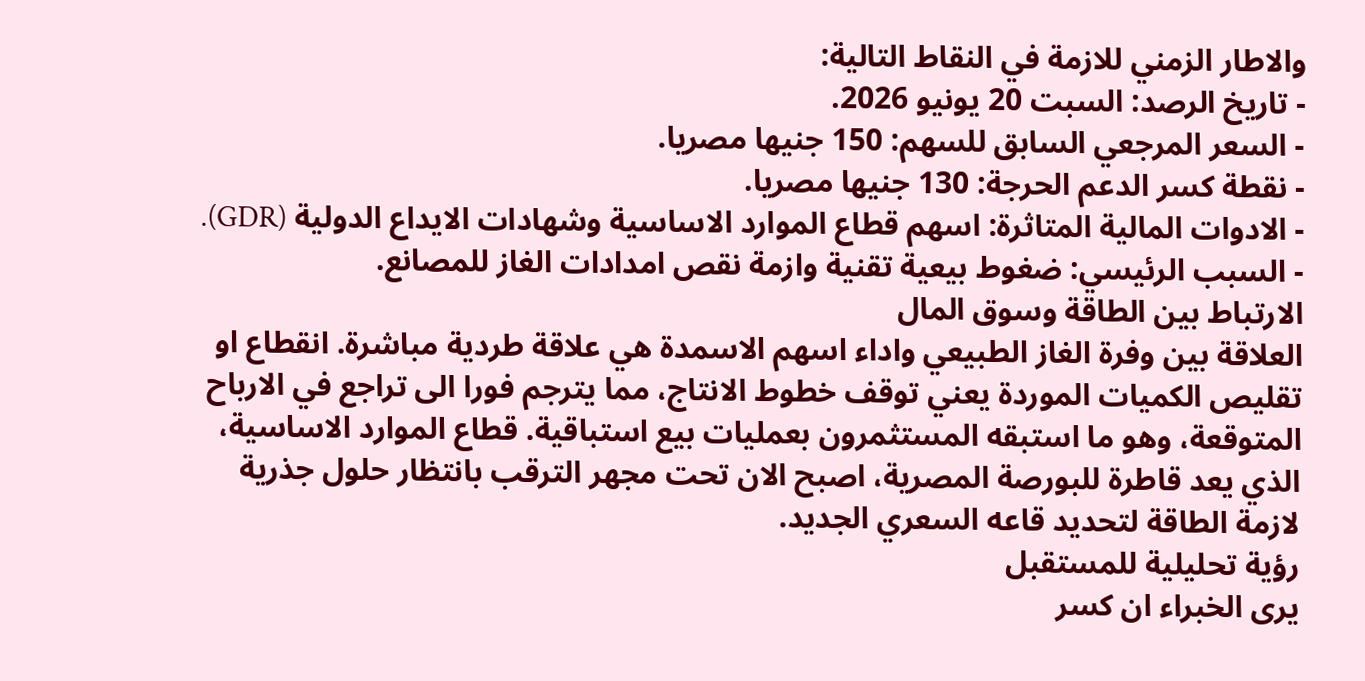والاطار الزمني للازمة في النقاط التالية:
- تاريخ الرصد: السبت 20 يونيو 2026.
- السعر المرجعي السابق للسهم: 150 جنيها مصريا.
- نقطة كسر الدعم الحرجة: 130 جنيها مصريا.
- الادوات المالية المتاثرة: اسهم قطاع الموارد الاساسية وشهادات الايداع الدولية (GDR).
- السبب الرئيسي: ضغوط بيعية تقنية وازمة نقص امدادات الغاز للمصانع.
الارتباط بين الطاقة وسوق المال
العلاقة بين وفرة الغاز الطبيعي واداء اسهم الاسمدة هي علاقة طردية مباشرة. انقطاع او تقليص الكميات الموردة يعني توقف خطوط الانتاج، مما يترجم فورا الى تراجع في الارباح المتوقعة، وهو ما استبقه المستثمرون بعمليات بيع استباقية. قطاع الموارد الاساسية، الذي يعد قاطرة للبورصة المصرية، اصبح الان تحت مجهر الترقب بانتظار حلول جذرية لازمة الطاقة لتحديد قاعه السعري الجديد.
رؤية تحليلية للمستقبل
يرى الخبراء ان كسر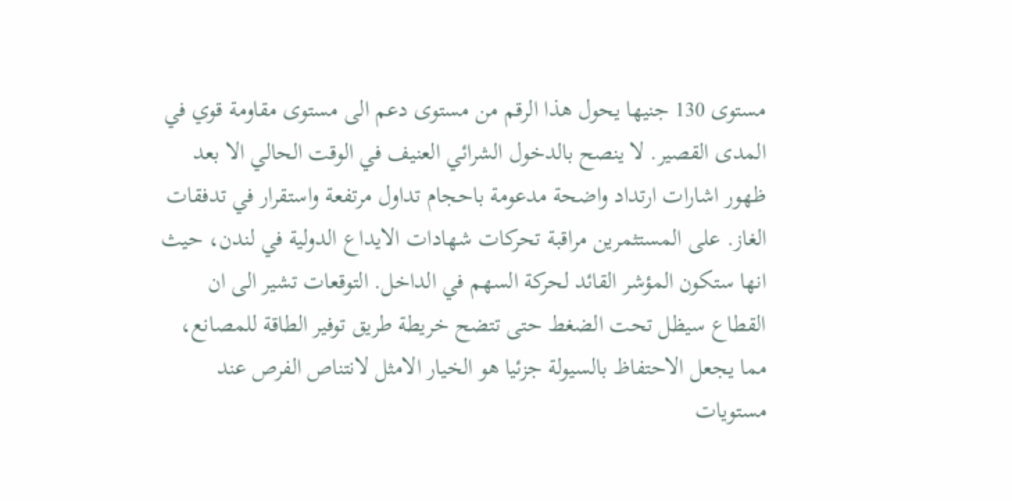مستوى 130 جنيها يحول هذا الرقم من مستوى دعم الى مستوى مقاومة قوي في المدى القصير. لا ينصح بالدخول الشرائي العنيف في الوقت الحالي الا بعد ظهور اشارات ارتداد واضحة مدعومة باحجام تداول مرتفعة واستقرار في تدفقات الغاز. على المستثمرين مراقبة تحركات شهادات الايداع الدولية في لندن، حيث انها ستكون المؤشر القائد لحركة السهم في الداخل. التوقعات تشير الى ان القطاع سيظل تحت الضغط حتى تتضح خريطة طريق توفير الطاقة للمصانع، مما يجعل الاحتفاظ بالسيولة جزئيا هو الخيار الامثل لانتناص الفرص عند مستويات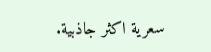سعرية اكثر جاذبية.